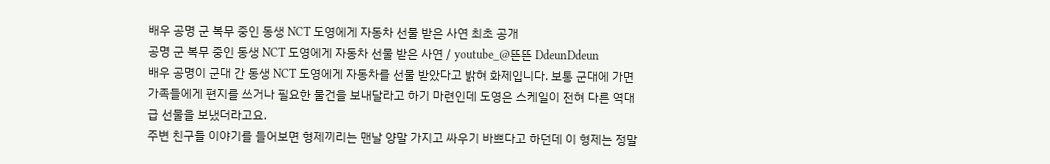배우 공명 군 복무 중인 동생 NCT 도영에게 자동차 선물 받은 사연 최초 공개
공명 군 복무 중인 동생 NCT 도영에게 자동차 선물 받은 사연 / youtube_@뜬뜬 DdeunDdeun
배우 공명이 군대 간 동생 NCT 도영에게 자동차를 선물 받았다고 밝혀 화제입니다. 보통 군대에 가면 가족들에게 편지를 쓰거나 필요한 물건을 보내달라고 하기 마련인데 도영은 스케일이 전혀 다른 역대급 선물을 보냈더라고요.
주변 친구들 이야기를 들어보면 형제끼리는 맨날 양말 가지고 싸우기 바쁘다고 하던데 이 형제는 정말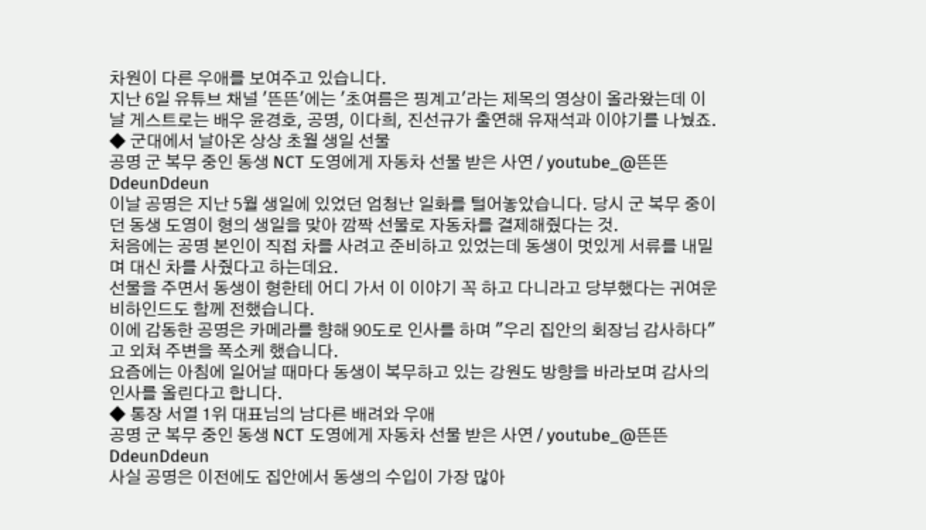차원이 다른 우애를 보여주고 있습니다.
지난 6일 유튜브 채널 '뜬뜬'에는 '초여름은 핑계고'라는 제목의 영상이 올라왔는데 이날 게스트로는 배우 윤경호, 공명, 이다희, 진선규가 출연해 유재석과 이야기를 나눴죠.
◆ 군대에서 날아온 상상 초월 생일 선물
공명 군 복무 중인 동생 NCT 도영에게 자동차 선물 받은 사연 / youtube_@뜬뜬 DdeunDdeun
이날 공명은 지난 5월 생일에 있었던 엄청난 일화를 털어놓았습니다. 당시 군 복무 중이던 동생 도영이 형의 생일을 맞아 깜짝 선물로 자동차를 결제해줬다는 것.
처음에는 공명 본인이 직접 차를 사려고 준비하고 있었는데 동생이 멋있게 서류를 내밀며 대신 차를 사줬다고 하는데요.
선물을 주면서 동생이 형한테 어디 가서 이 이야기 꼭 하고 다니라고 당부했다는 귀여운 비하인드도 함께 전했습니다.
이에 감동한 공명은 카메라를 향해 90도로 인사를 하며 "우리 집안의 회장님 감사하다"고 외쳐 주변을 폭소케 했습니다.
요즘에는 아침에 일어날 때마다 동생이 복무하고 있는 강원도 방향을 바라보며 감사의 인사를 올린다고 합니다.
◆ 통장 서열 1위 대표님의 남다른 배려와 우애
공명 군 복무 중인 동생 NCT 도영에게 자동차 선물 받은 사연 / youtube_@뜬뜬 DdeunDdeun
사실 공명은 이전에도 집안에서 동생의 수입이 가장 많아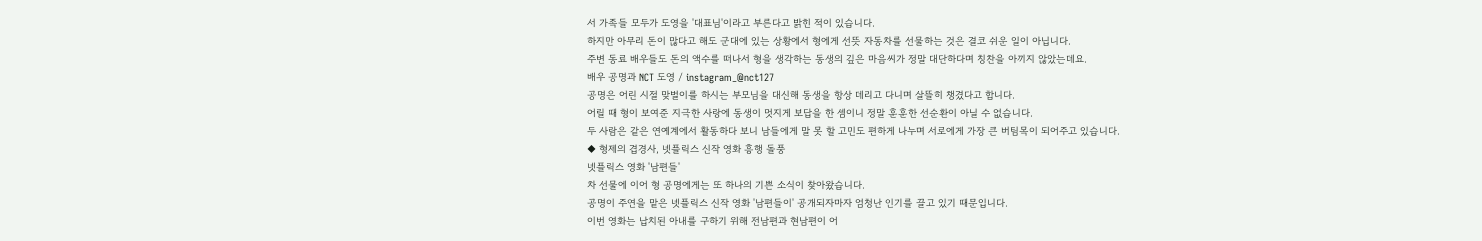서 가족들 모두가 도영을 '대표님'이라고 부른다고 밝힌 적이 있습니다.
하지만 아무리 돈이 많다고 해도 군대에 있는 상황에서 형에게 선뜻 자동차를 선물하는 것은 결코 쉬운 일이 아닙니다.
주변 동료 배우들도 돈의 액수를 떠나서 형을 생각하는 동생의 깊은 마음씨가 정말 대단하다며 칭찬을 아끼지 않았는데요.
배우 공명과 NCT 도영 / instagram_@nct127
공명은 어린 시절 맞벌이를 하시는 부모님을 대신해 동생을 항상 데리고 다니며 살뜰히 챙겼다고 합니다.
어릴 때 형이 보여준 지극한 사랑에 동생이 멋지게 보답을 한 셈이니 정말 훈훈한 선순환이 아닐 수 없습니다.
두 사람은 같은 연예계에서 활동하다 보니 남들에게 말 못 할 고민도 편하게 나누며 서로에게 가장 큰 버팀목이 되어주고 있습니다.
◆ 형제의 겹경사, 넷플릭스 신작 영화 흥행 돌풍
넷플릭스 영화 '남편들'
차 선물에 이어 형 공명에게는 또 하나의 기쁜 소식이 찾아왔습니다.
공명이 주연을 맡은 넷플릭스 신작 영화 '남편들이' 공개되자마자 엄청난 인기를 끌고 있기 때문입니다.
이번 영화는 납치된 아내를 구하기 위해 전남편과 현남편이 어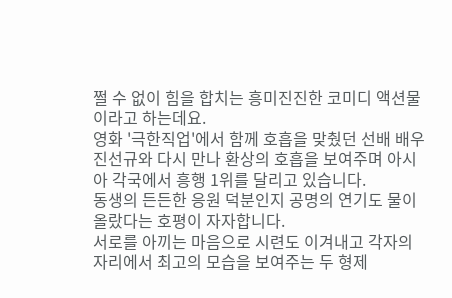쩔 수 없이 힘을 합치는 흥미진진한 코미디 액션물이라고 하는데요.
영화 '극한직업'에서 함께 호흡을 맞췄던 선배 배우 진선규와 다시 만나 환상의 호흡을 보여주며 아시아 각국에서 흥행 1위를 달리고 있습니다.
동생의 든든한 응원 덕분인지 공명의 연기도 물이 올랐다는 호평이 자자합니다.
서로를 아끼는 마음으로 시련도 이겨내고 각자의 자리에서 최고의 모습을 보여주는 두 형제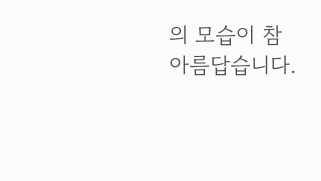의 모습이 참 아름답습니다.